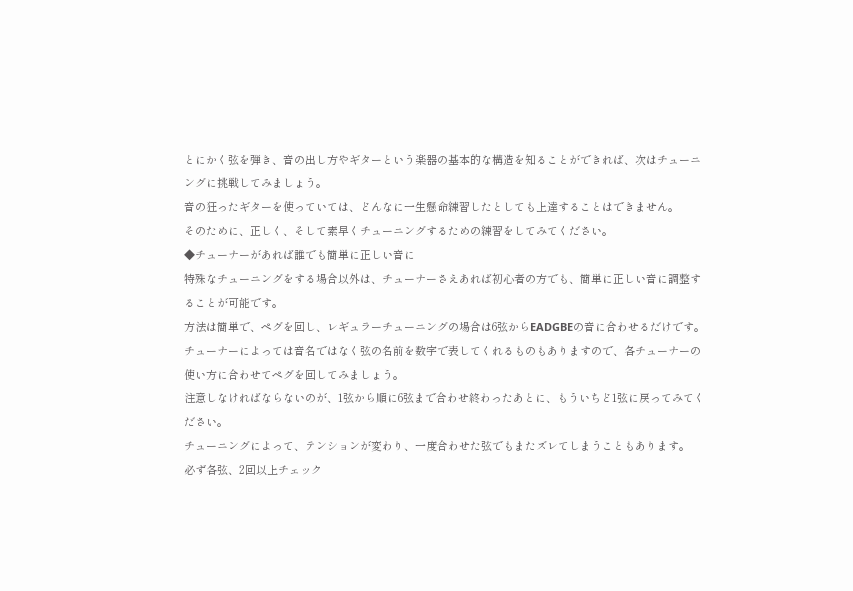とにかく弦を弾き、音の出し方やギターという楽器の基本的な構造を知ることができれば、次はチューニングに挑戦してみましょう。
音の狂ったギターを使っていては、どんなに一生懸命練習したとしても上達することはできません。
そのために、正しく、そして素早くチューニングするための練習をしてみてください。
◆チューナーがあれば誰でも簡単に正しい音に
特殊なチューニングをする場合以外は、チューナーさえあれば初心者の方でも、簡単に正しい音に調整することが可能です。
方法は簡単で、ペグを回し、レギュラーチューニングの場合は6弦からEADGBEの音に合わせるだけです。
チューナーによっては音名ではなく弦の名前を数字で表してくれるものもありますので、各チューナーの使い方に合わせてペグを回してみましょう。
注意しなければならないのが、1弦から順に6弦まで合わせ終わったあとに、もういちど1弦に戻ってみてください。
チューニングによって、テンションが変わり、一度合わせた弦でもまたズレてしまうこともあります。
必ず各弦、2回以上チェック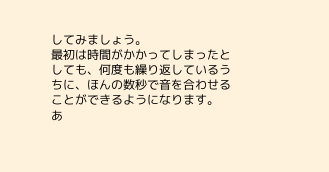してみましょう。
最初は時間がかかってしまったとしても、何度も繰り返しているうちに、ほんの数秒で音を合わせることができるようになります。
あ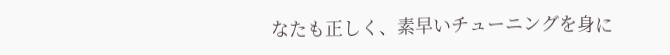なたも正しく、素早いチューニングを身に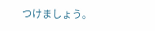つけましょう。